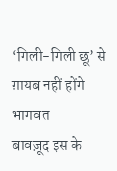‘गिली-गिली छू’ से ग़ायब नहीं होंगे भागवत
बावज़ूद इस के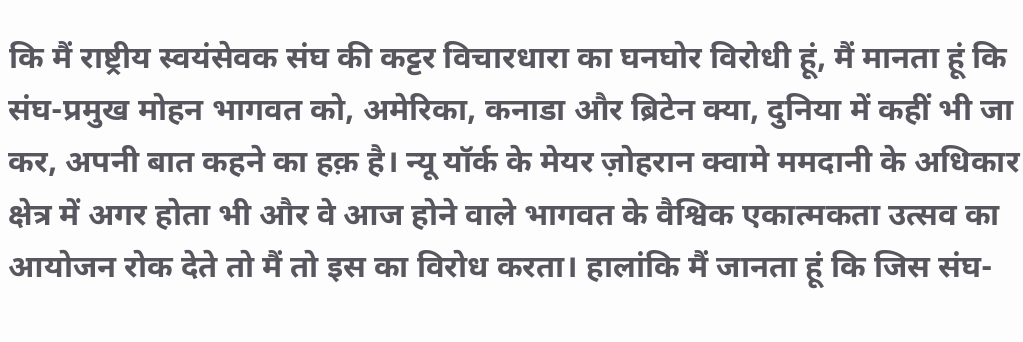कि मैं राष्ट्रीय स्वयंसेवक संघ की कट्टर विचारधारा का घनघोर विरोधी हूं, मैं मानता हूं कि संघ-प्रमुख मोहन भागवत को, अमेरिका, कनाडा और ब्रिटेन क्या, दुनिया में कहीं भी जा कर, अपनी बात कहने का हक़ है। न्यू यॉर्क के मेयर ज़ोहरान क्वामे ममदानी के अधिकार क्षेत्र में अगर होता भी और वे आज होने वाले भागवत के वैश्विक एकात्मकता उत्सव का आयोजन रोक देते तो मैं तो इस का विरोध करता। हालांकि मैं जानता हूं कि जिस संघ-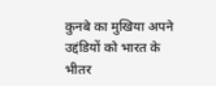कुनबे का मुखिया अपने उद्दंडियों को भारत के भीतर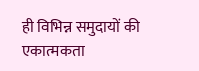ही विभिन्न समुदायों की एकात्मकता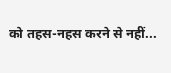को तहस-नहस करने से नहीं...